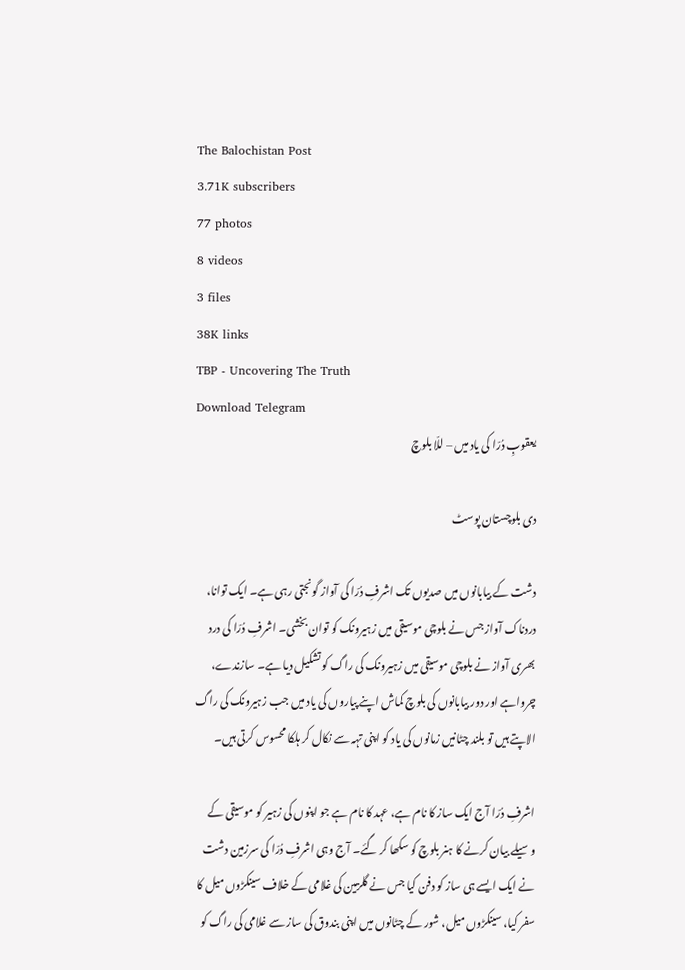The Balochistan Post
3.71K subscribers
77 photos
8 videos
3 files
38K links
TBP - Uncovering The Truth
Download Telegram
یعقوبِ دُرّا کی یاد میں – للّا بلوچ

دی بلوچستان پوسٹ

دشت کے بیابانوں میں صدیوں تک اشرفِ دُرّا کی آواز گونجتی رہی ہے۔ ایک توانا، دردناک آواز جس نے بلوچی موسیقی میں زہیرونک کو توان بخشی۔ اشرفِ دُرّا کی درد بھری آواز نے بلوچی موسیقی میں زہیرونک کی راگ کو تشکیل دیا ہے۔ سازندے، چرواہے اور دور بیابانوں کی بلوچ کماش اپنے پیاروں کی یاد میں جب زہیرونک کی راگ الاپتے ہیں تو بلند چٹانیں زمانوں کی یاد کو اپنی تہہ سے نکال کر ہلکا محسوس کرتی ہیں۔

اشرفِ دُرّا آج ایک ساز کا نام ہے، عہد کا نام ہے جو اپنوں کی زہیر کو موسیقی کے وسیلے بیان کرنے کا ہنر بلوچ کو سکھا کر گئے۔ آج وہی اشرفِ دُرّا کی سرزمین دشت نے ایک ایسے ہی ساز کو دفن کیا جس نے گلزمین کی غلامی کے خلاف سینکڑوں میل کا سفر کیا، سینکڑوں میل، شور کے چٹانوں میں اپنی بندوق کی ساز سے غلامی کی راگ کو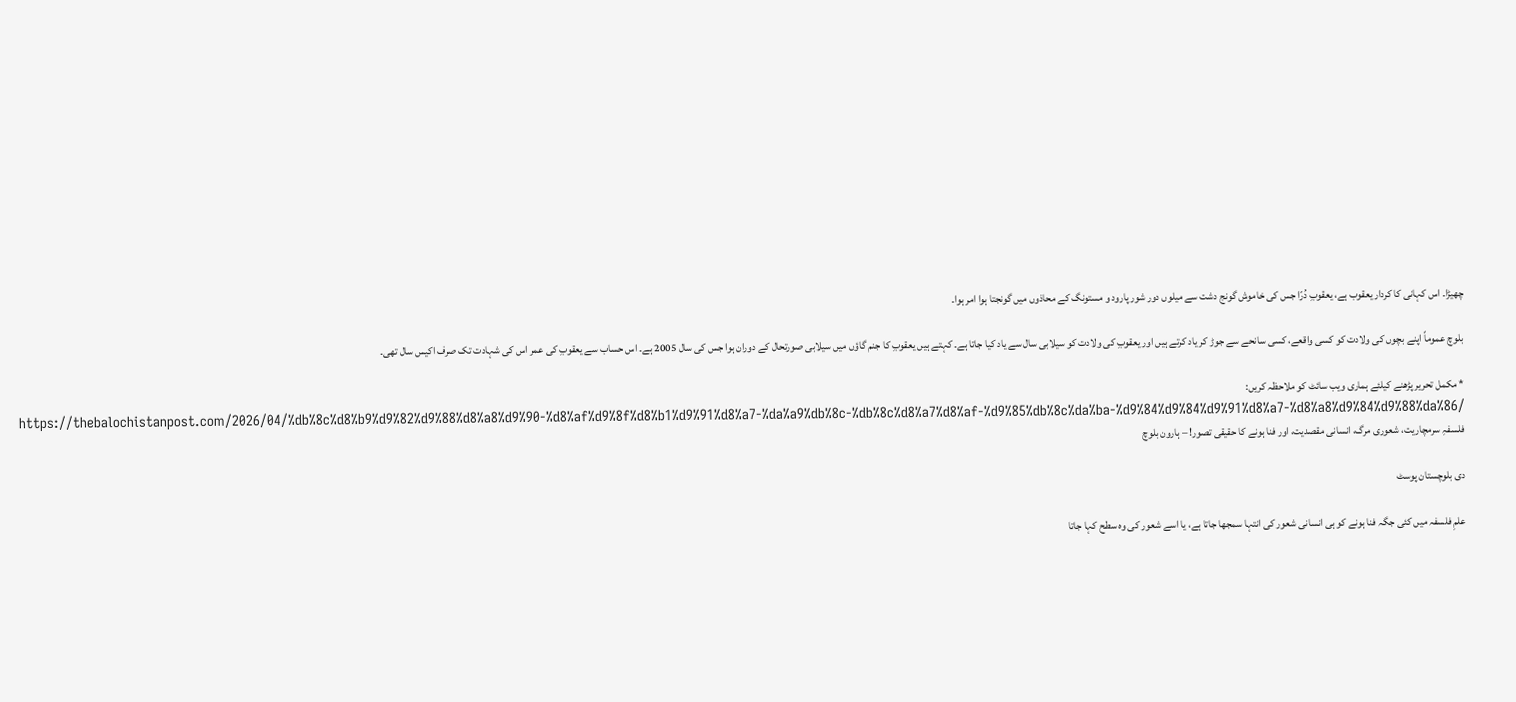چھیڑا۔ اس کہانی کا کردار یعقوب ہے، یعقوبِ دُرّا جس کی خاموش گونج دشت سے میلوں دور شور پارود و مستونگ کے محاذوں میں گونجتا ہوا امر ہوا۔

بلوچ عموماً اپنے بچوں کی ولادت کو کسی واقعے، کسی سانحے سے جوڑ کر یاد کرتے ہیں اور یعقوبِ کی ولادت کو سیلابی سال سے یاد کیا جاتا ہے۔ کہتے ہیں یعقوبِ کا جنم گاؤں میں سیلابی صورتحال کے دوران ہوا جس کی سال 2005 ہے۔ اس حساب سے یعقوبِ کی عمر اس کی شہادت تک صرف اکیس سال تھی۔

* مکمل تحریر پڑھنے کیلئے ہماری ویب سائٹ کو ملاحظہ کریں:
https://thebalochistanpost.com/2026/04/%db%8c%d8%b9%d9%82%d9%88%d8%a8%d9%90-%d8%af%d9%8f%d8%b1%d9%91%d8%a7-%da%a9%db%8c-%db%8c%d8%a7%d8%af-%d9%85%db%8c%da%ba-%d9%84%d9%84%d9%91%d8%a7-%d8%a8%d9%84%d9%88%da%86/
فلسفہِ سرمچاریت، شعوری مرگ، انسانی مقصدیت، اور فنا ہونے کا حقیقی تصور! – ہارون بلوچ

دی بلوچستان پوسٹ

علمِ فلسفہ میں کئی جگہ فنا ہونے کو ہی انسانی شعور کی انتہا سمجھا جاتا ہے، یا اسے شعور کی وہ سطح کہا جاتا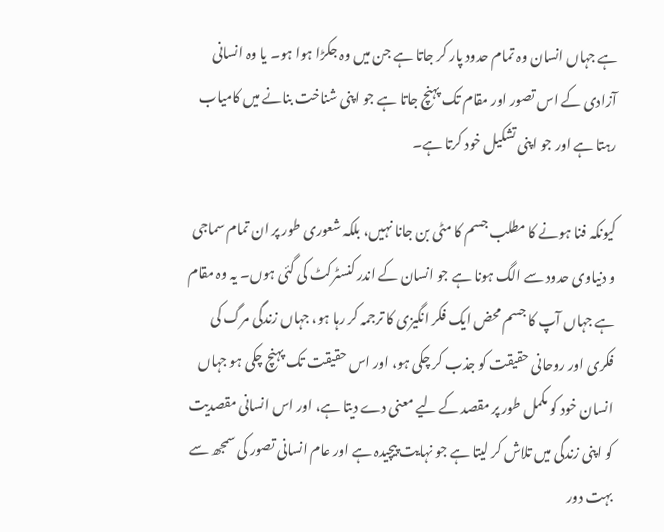ہے جہاں انسان وہ تمام حدود پار کر جاتا ہے جن میں وہ جکڑا ہوا ہو۔ یا وہ انسانی آزادی کے اس تصور اور مقام تک پہنچ جاتا ہے جو اپنی شناخت بنانے میں کامیاب رہتا ہے اور جو اپنی تشکیل خود کرتا ہے۔

کیونکہ فنا ہونے کا مطلب جسم کا مٹی بن جانا نہیں، بلکہ شعوری طور پر ان تمام سماجی و دنیاوی حدود سے الگ ہونا ہے جو انسان کے اندر کنسٹرکٹ کی گئی ہوں۔ یہ وہ مقام ہے جہاں آپ کا جسم محض ایک فکر انگیزی کا ترجمہ کر رہا ہو، جہاں زندگی مرگ کی فکری اور روحانی حقیقت کو جذب کر چکی ہو، اور اس حقیقت تک پہنچ چکی ہو جہاں انسان خود کو مکمل طور پر مقصد کے لیے معنی دے دیتا ہے، اور اس انسانی مقصدیت کو اپنی زندگی میں تلاش کر لیتا ہے جو نہایت پیچیدہ ہے اور عام انسانی تصور کی سمجھ سے بہت دور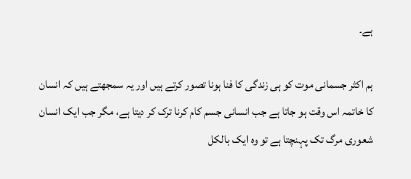ہے۔

ہم اکثر جسمانی موت کو ہی زندگی کا فنا ہونا تصور کرتے ہیں اور یہ سمجھتے ہیں کہ انسان کا خاتمہ اس وقت ہو جاتا ہے جب انسانی جسم کام کرنا ترک کر دیتا ہے، مگر جب ایک انسان شعوری مرگ تک پہنچتا ہے تو وہ ایک بالکل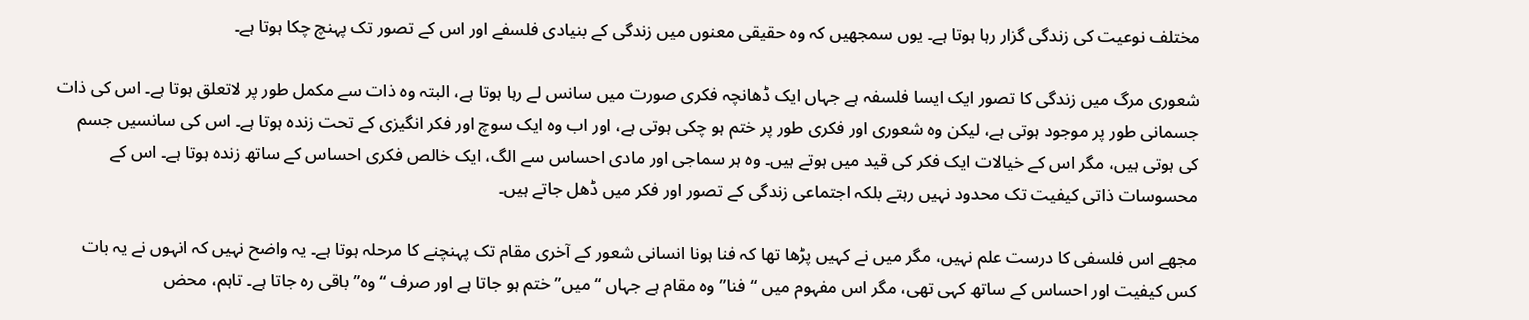مختلف نوعیت کی زندگی گزار رہا ہوتا ہے۔ یوں سمجھیں کہ وہ حقیقی معنوں میں زندگی کے بنیادی فلسفے اور اس کے تصور تک پہنچ چکا ہوتا ہے۔

شعوری مرگ میں زندگی کا تصور ایک ایسا فلسفہ ہے جہاں ایک ڈھانچہ فکری صورت میں سانس لے رہا ہوتا ہے، البتہ وہ ذات سے مکمل طور پر لاتعلق ہوتا ہے۔ اس کی ذات جسمانی طور پر موجود ہوتی ہے، لیکن وہ شعوری اور فکری طور پر ختم ہو چکی ہوتی ہے، اور اب وہ ایک سوچ اور فکر انگیزی کے تحت زندہ ہوتا ہے۔ اس کی سانسیں جسم کی ہوتی ہیں، مگر اس کے خیالات ایک فکر کی قید میں ہوتے ہیں۔ وہ ہر سماجی اور مادی احساس سے الگ، ایک خالص فکری احساس کے ساتھ زندہ ہوتا ہے۔ اس کے محسوسات ذاتی کیفیت تک محدود نہیں رہتے بلکہ اجتماعی زندگی کے تصور اور فکر میں ڈھل جاتے ہیں۔

مجھے اس فلسفی کا درست علم نہیں، مگر میں نے کہیں پڑھا تھا کہ فنا ہونا انسانی شعور کے آخری مقام تک پہنچنے کا مرحلہ ہوتا ہے۔ یہ واضح نہیں کہ انہوں نے یہ بات کس کیفیت اور احساس کے ساتھ کہی تھی، مگر اس مفہوم میں “فنا” وہ مقام ہے جہاں “میں” ختم ہو جاتا ہے اور صرف “وہ” باقی رہ جاتا ہے۔ تاہم، محض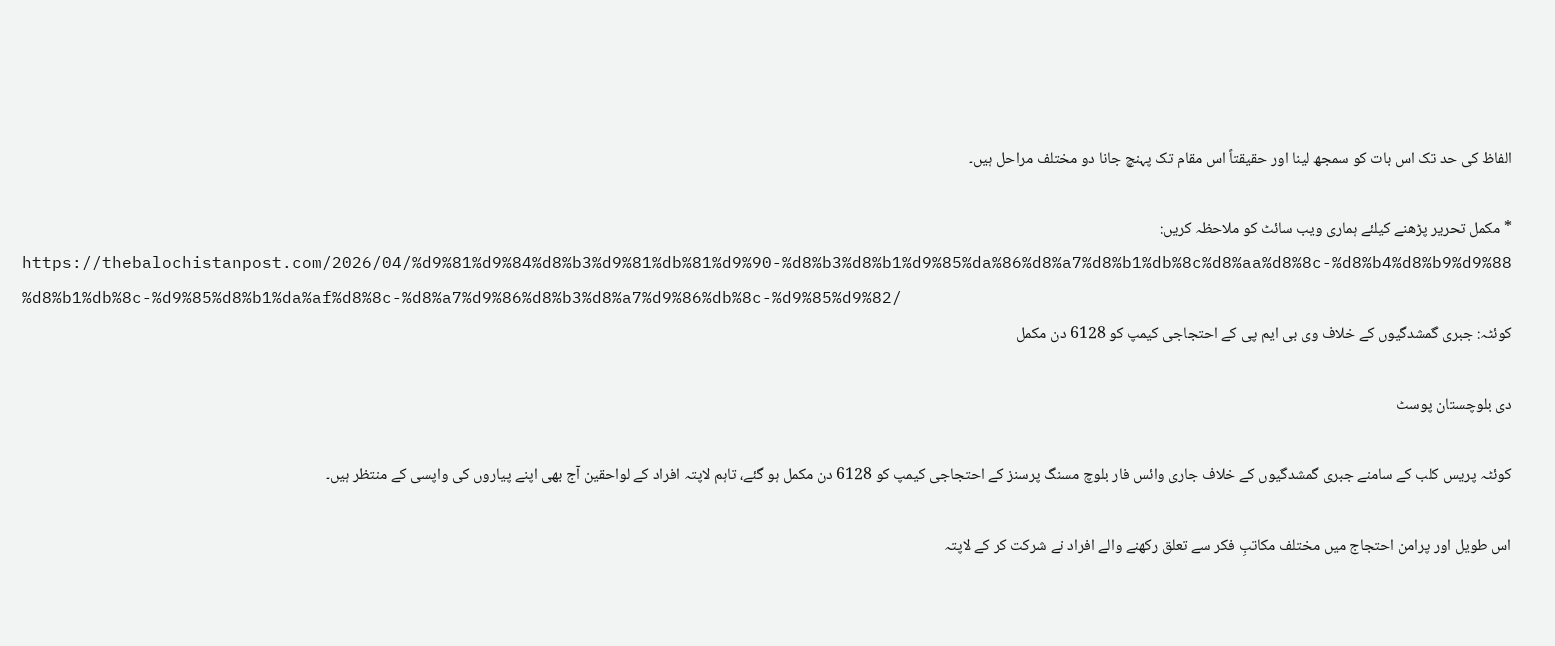الفاظ کی حد تک اس بات کو سمجھ لینا اور حقیقتاً اس مقام تک پہنچ جانا دو مختلف مراحل ہیں۔

* مکمل تحریر پڑھنے کیلئے ہماری ویب سائٹ کو ملاحظہ کریں:
https://thebalochistanpost.com/2026/04/%d9%81%d9%84%d8%b3%d9%81%db%81%d9%90-%d8%b3%d8%b1%d9%85%da%86%d8%a7%d8%b1%db%8c%d8%aa%d8%8c-%d8%b4%d8%b9%d9%88%d8%b1%db%8c-%d9%85%d8%b1%da%af%d8%8c-%d8%a7%d9%86%d8%b3%d8%a7%d9%86%db%8c-%d9%85%d9%82/
کوئٹہ: جبری گمشدگیوں کے خلاف وی بی ایم پی کے احتجاجی کیمپ کو 6128 دن مکمل

دی بلوچستان پوسٹ

کوئٹہ پریس کلب کے سامنے جبری گمشدگیوں کے خلاف جاری وائس فار بلوچ مسنگ پرسنز کے احتجاجی کیمپ کو 6128 دن مکمل ہو گئے، تاہم لاپتہ افراد کے لواحقین آج بھی اپنے پیاروں کی واپسی کے منتظر ہیں۔

اس طویل اور پرامن احتجاج میں مختلف مکاتبِ فکر سے تعلق رکھنے والے افراد نے شرکت کر کے لاپتہ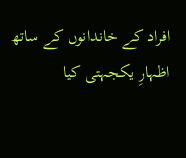افراد کے خاندانوں کے ساتھ اظہارِ یکجہتی کیا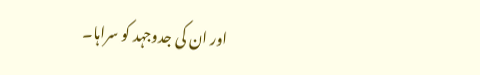اور ان کی جدوجہد کو سراہا۔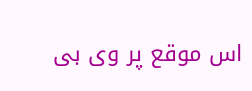اس موقع پر وی بی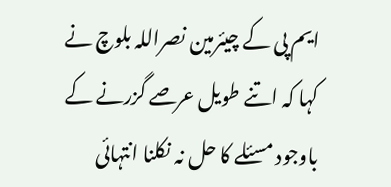ایم پی کے چیئرمین نصراللہ بلوچ نے کہا کہ اتنے طویل عرصے گزرنے کے باوجود مسئلے کا حل نہ نکلنا انتہائی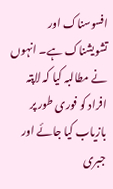افسوسناک اور تشویشناک ہے۔ انہوں نے مطالبہ کیا کہ لاپتہ افراد کو فوری طور پر بازیاب کیا جائے اور جبری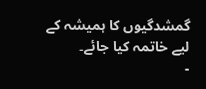گمشدگیوں کا ہمیشہ کے لیے خاتمہ کیا جائے۔
-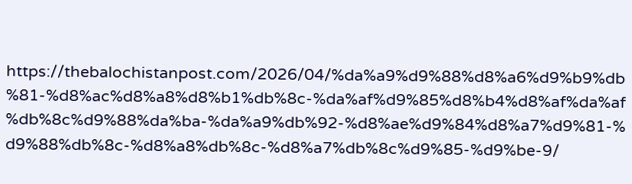https://thebalochistanpost.com/2026/04/%da%a9%d9%88%d8%a6%d9%b9%db%81-%d8%ac%d8%a8%d8%b1%db%8c-%da%af%d9%85%d8%b4%d8%af%da%af%db%8c%d9%88%da%ba-%da%a9%db%92-%d8%ae%d9%84%d8%a7%d9%81-%d9%88%db%8c-%d8%a8%db%8c-%d8%a7%db%8c%d9%85-%d9%be-9/